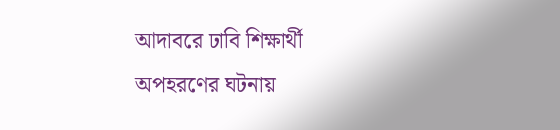আদাবরে ঢাবি শিক্ষার্থী অপহরণের ঘটনায়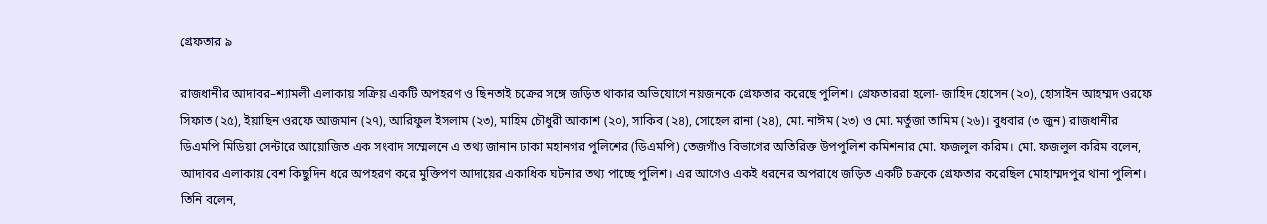গ্রেফতার ৯

রাজধানীর আদাবর–শ্যামলী এলাকায় সক্রিয় একটি অপহরণ ও ছিনতাই চক্রের সঙ্গে জড়িত থাকার অভিযোগে নয়জনকে গ্রেফতার করেছে পুলিশ। গ্রেফতাররা হলো- জাহিদ হোসেন (২০), হোসাইন আহম্মদ ওরফে সিফাত (২৫), ইয়াছিন ওরফে আজমান (২৭), আরিফুল ইসলাম (২৩), মাহিম চৌধুরী আকাশ (২০), সাকিব (২৪), সোহেল রানা (২৪), মো. নাঈম (২৩) ও মো. মর্তুজা তামিম (২৬)। বুধবার (৩ জুন) রাজধানীর ডিএমপি মিডিয়া সেন্টারে আয়োজিত এক সংবাদ সম্মেলনে এ তথ্য জানান ঢাকা মহানগর পুলিশের (ডিএমপি) তেজগাঁও বিভাগের অতিরিক্ত উপপুলিশ কমিশনার মো. ফজলুল করিম। মো. ফজলুল করিম বলেন, আদাবর এলাকায় বেশ কিছুদিন ধরে অপহরণ করে মুক্তিপণ আদায়ের একাধিক ঘটনার তথ্য পাচ্ছে পুলিশ। এর আগেও একই ধরনের অপরাধে জড়িত একটি চক্রকে গ্রেফতার করেছিল মোহাম্মদপুর থানা পুলিশ। তিনি বলেন,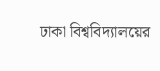ঢাকা বিশ্ববিদ্যালয়ের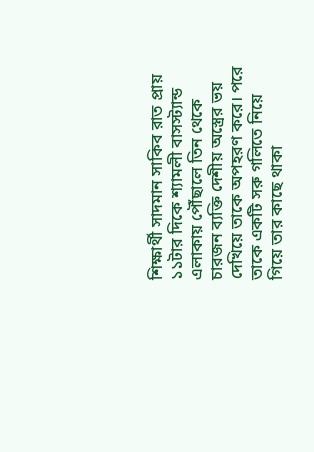শিক্ষার্থী সাদমান সাকিব রাত প্রায় ১১টার দিকে শ্যামলী বাসস্ট্যান্ড এলাকায় পৌঁছালে তিন থেকে চারজন ব্যক্তি দেশীয় অস্ত্রের ভয় দেখিয়ে তাকে অপহরণ করে। পরে তাকে একটি সরু গলিতে নিয়ে গিয়ে তার কাছে থাকা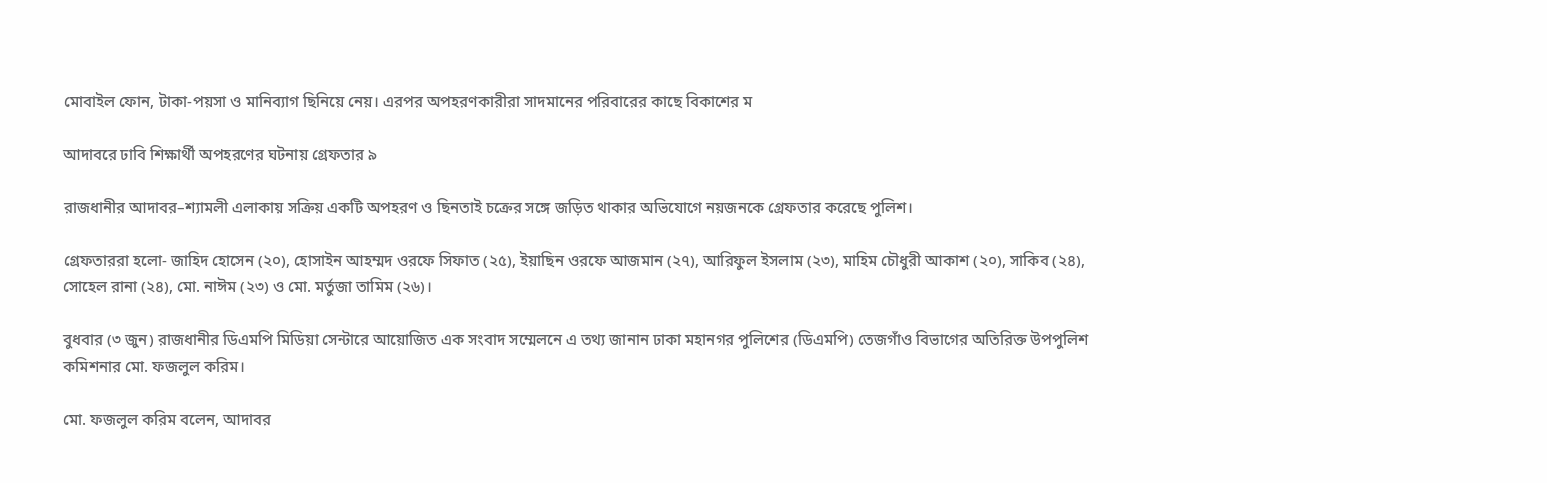মোবাইল ফোন, টাকা-পয়সা ও মানিব্যাগ ছিনিয়ে নেয়। এরপর অপহরণকারীরা সাদমানের পরিবারের কাছে বিকাশের ম

আদাবরে ঢাবি শিক্ষার্থী অপহরণের ঘটনায় গ্রেফতার ৯

রাজধানীর আদাবর–শ্যামলী এলাকায় সক্রিয় একটি অপহরণ ও ছিনতাই চক্রের সঙ্গে জড়িত থাকার অভিযোগে নয়জনকে গ্রেফতার করেছে পুলিশ।

গ্রেফতাররা হলো- জাহিদ হোসেন (২০), হোসাইন আহম্মদ ওরফে সিফাত (২৫), ইয়াছিন ওরফে আজমান (২৭), আরিফুল ইসলাম (২৩), মাহিম চৌধুরী আকাশ (২০), সাকিব (২৪), সোহেল রানা (২৪), মো. নাঈম (২৩) ও মো. মর্তুজা তামিম (২৬)।

বুধবার (৩ জুন) রাজধানীর ডিএমপি মিডিয়া সেন্টারে আয়োজিত এক সংবাদ সম্মেলনে এ তথ্য জানান ঢাকা মহানগর পুলিশের (ডিএমপি) তেজগাঁও বিভাগের অতিরিক্ত উপপুলিশ কমিশনার মো. ফজলুল করিম।

মো. ফজলুল করিম বলেন, আদাবর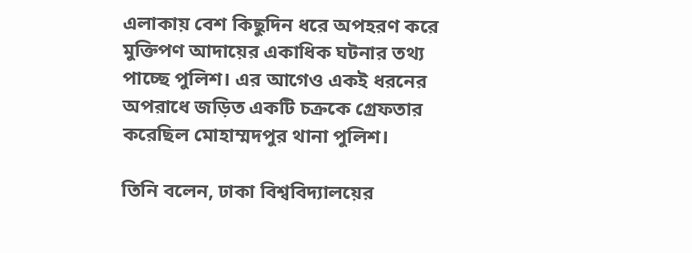এলাকায় বেশ কিছুদিন ধরে অপহরণ করে মুক্তিপণ আদায়ের একাধিক ঘটনার তথ্য পাচ্ছে পুলিশ। এর আগেও একই ধরনের অপরাধে জড়িত একটি চক্রকে গ্রেফতার করেছিল মোহাম্মদপুর থানা পুলিশ।

তিনি বলেন, ঢাকা বিশ্ববিদ্যালয়ের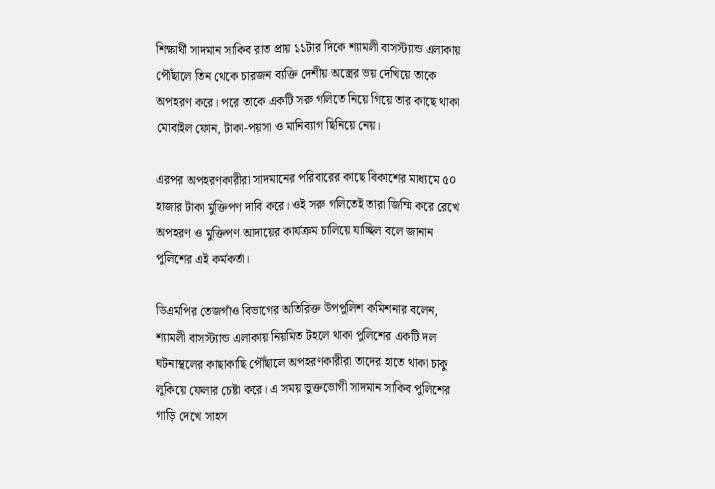শিক্ষার্থী সাদমান সাকিব রাত প্রায় ১১টার দিকে শ্যামলী বাসস্ট্যান্ড এলাকায় পৌঁছালে তিন থেকে চারজন ব্যক্তি দেশীয় অস্ত্রের ভয় দেখিয়ে তাকে অপহরণ করে। পরে তাকে একটি সরু গলিতে নিয়ে গিয়ে তার কাছে থাকা মোবাইল ফোন, টাকা-পয়সা ও মানিব্যাগ ছিনিয়ে নেয়।

এরপর অপহরণকারীরা সাদমানের পরিবারের কাছে বিকাশের মাধ্যমে ৫০ হাজার টাকা মুক্তিপণ দাবি করে। ওই সরু গলিতেই তারা জিম্মি করে রেখে অপহরণ ও মুক্তিপণ আদায়ের কার্যক্রম চালিয়ে যাচ্ছিল বলে জানান পুলিশের এই কর্মকর্তা।

ডিএমপির তেজগাঁও বিভাগের অতিরিক্ত উপপুলিশ কমিশনার বলেন, শ্যামলী বাসস্ট্যান্ড এলাকায় নিয়মিত টহলে থাকা পুলিশের একটি দল ঘটনাস্থলের কাছাকাছি পৌঁছালে অপহরণকারীরা তাদের হাতে থাকা চাকু লুকিয়ে ফেলার চেষ্টা করে। এ সময় ভুক্তভোগী সাদমান সাকিব পুলিশের গাড়ি দেখে সাহস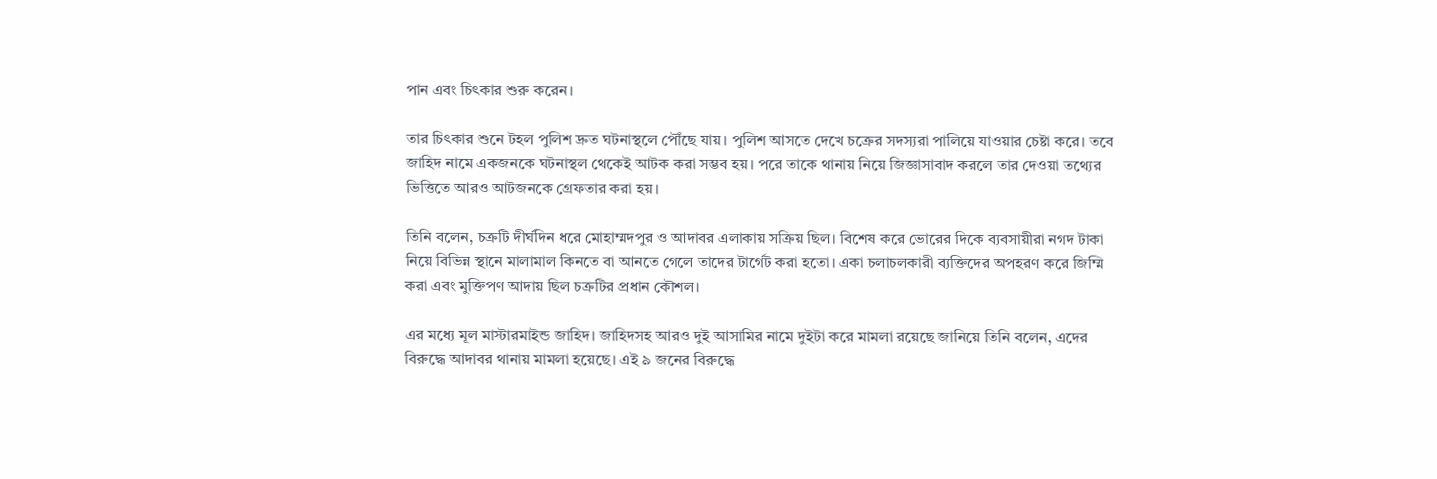পান এবং চিৎকার শুরু করেন।

তার চিৎকার শুনে টহল পুলিশ দ্রুত ঘটনাস্থলে পৌঁছে যায়। পুলিশ আসতে দেখে চক্রের সদস্যরা পালিয়ে যাওয়ার চেষ্টা করে। তবে জাহিদ নামে একজনকে ঘটনাস্থল থেকেই আটক করা সম্ভব হয়। পরে তাকে থানায় নিয়ে জিজ্ঞাসাবাদ করলে তার দেওয়া তথ্যের ভিত্তিতে আরও আটজনকে গ্রেফতার করা হয়।

তিনি বলেন, চক্রটি দীর্ঘদিন ধরে মোহাম্মদপুর ও আদাবর এলাকায় সক্রিয় ছিল। বিশেষ করে ভোরের দিকে ব্যবসায়ীরা নগদ টাকা নিয়ে বিভিন্ন স্থানে মালামাল কিনতে বা আনতে গেলে তাদের টার্গেট করা হতো। একা চলাচলকারী ব্যক্তিদের অপহরণ করে জিম্মি করা এবং মুক্তিপণ আদায় ছিল চক্রটির প্রধান কৌশল।

এর মধ্যে মূল মাস্টারমাইন্ড জাহিদ। জাহিদসহ আরও দুই আসামির নামে দুইটা করে মামলা রয়েছে জানিয়ে তিনি বলেন, এদের বিরুদ্ধে আদাবর থানায় মামলা হয়েছে। এই ৯ জনের বিরুদ্ধে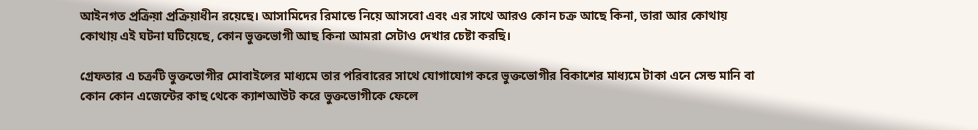আইনগত প্রক্রিয়া প্রক্রিয়াধীন রয়েছে। আসামিদের রিমান্ডে নিয়ে আসবো এবং এর সাথে আরও কোন চক্র আছে কিনা, তারা আর কোথায় কোথায় এই ঘটনা ঘটিয়েছে, কোন ভুক্তভোগী আছ কিনা আমরা সেটাও দেখার চেষ্টা করছি।

গ্রেফতার এ চক্রটি ভুক্তভোগীর মোবাইলের মাধ্যমে তার পরিবারের সাথে যোগাযোগ করে ভুক্তভোগীর বিকাশের মাধ্যমে টাকা এনে সেন্ড মানি বা কোন কোন এজেন্টের কাছ থেকে ক্যাশআউট করে ভুক্তভোগীকে ফেলে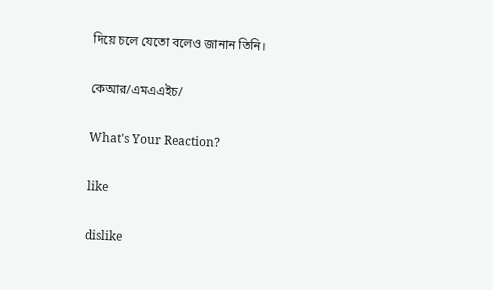দিয়ে চলে যেতো বলেও জানান তিনি।

কেআর/এমএএইচ/

What's Your Reaction?

like

dislike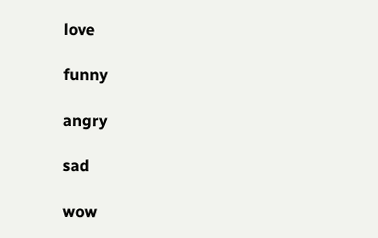love

funny

angry

sad

wow